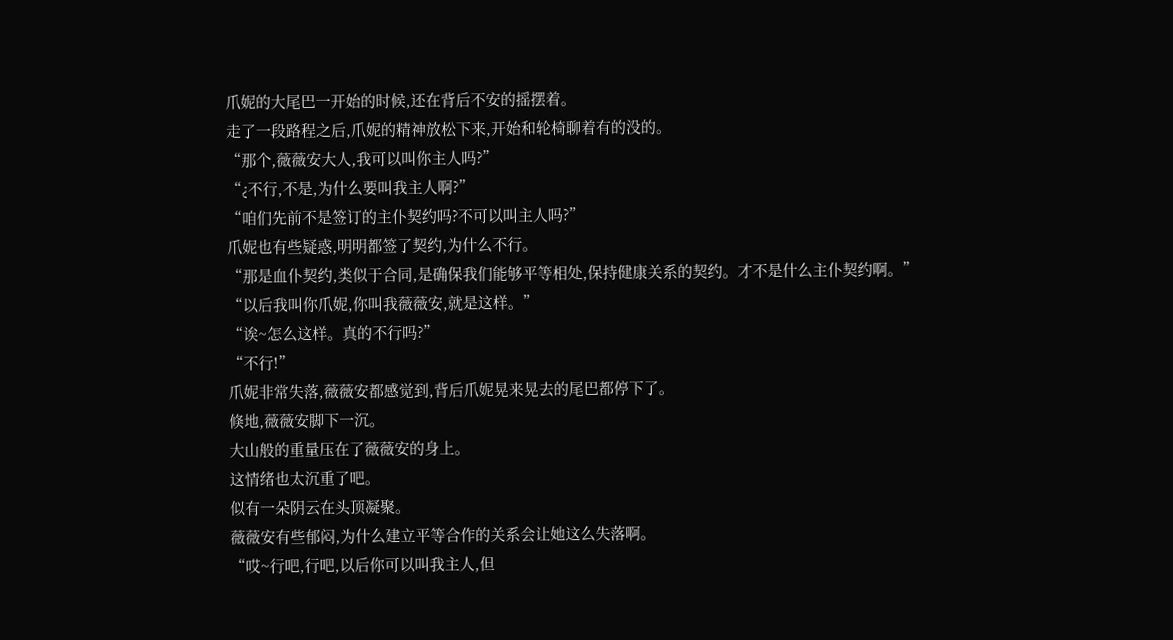爪妮的大尾巴一开始的时候,还在背后不安的摇摆着。
走了一段路程之后,爪妮的精神放松下来,开始和轮椅聊着有的没的。
“那个,薇薇安大人,我可以叫你主人吗?”
“¿不行,不是,为什么要叫我主人啊?”
“咱们先前不是签订的主仆契约吗?不可以叫主人吗?”
爪妮也有些疑惑,明明都签了契约,为什么不行。
“那是血仆契约,类似于合同,是确保我们能够平等相处,保持健康关系的契约。才不是什么主仆契约啊。”
“以后我叫你爪妮,你叫我薇薇安,就是这样。”
“诶~怎么这样。真的不行吗?”
“不行!”
爪妮非常失落,薇薇安都感觉到,背后爪妮晃来晃去的尾巴都停下了。
倏地,薇薇安脚下一沉。
大山般的重量压在了薇薇安的身上。
这情绪也太沉重了吧。
似有一朵阴云在头顶凝聚。
薇薇安有些郁闷,为什么建立平等合作的关系会让她这么失落啊。
“哎~行吧,行吧,以后你可以叫我主人,但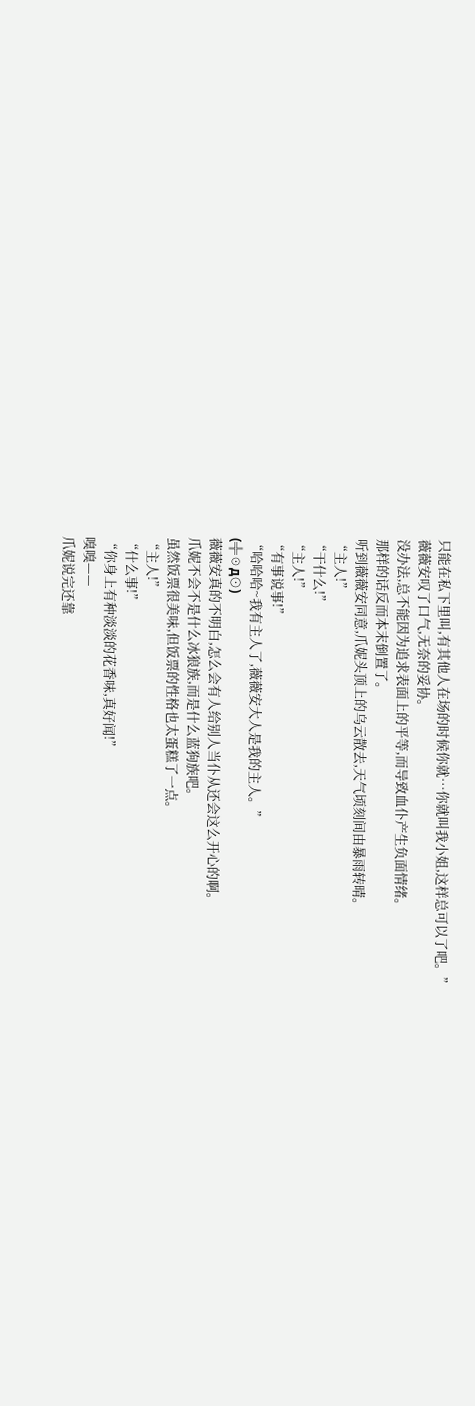只能在私下里叫,有其他人在场的时候你就…你就叫我小姐,这样总可以了吧。”
薇薇安叹了口气,无奈的妥协。
没办法,总不能因为追求表面上的平等,而导致血仆产生负面情绪。
那样的话反而本末倒置了。
听到薇薇安同意,爪妮头顶上的乌云散去,天气顷刻间由暴雨转晴。
“主人!”
“干什么!”
“主人!”
“有事说事!”
“哈哈哈~我有主人了,薇薇安大人是我的主人。”
(╬☉д⊙)
薇薇安真的不明白,怎么会有人给别人当仆从还会这么开心的啊。
爪妮不会不是什么冰狼族,而是什么蓝狗族吧。
虽然饭票很美味,但饭票的性格也太蛋糕了一点。
“主人!”
“什么事!”
“你身上有种淡淡的花香味,真好闻!”
嗅嗅——
爪妮说完还靠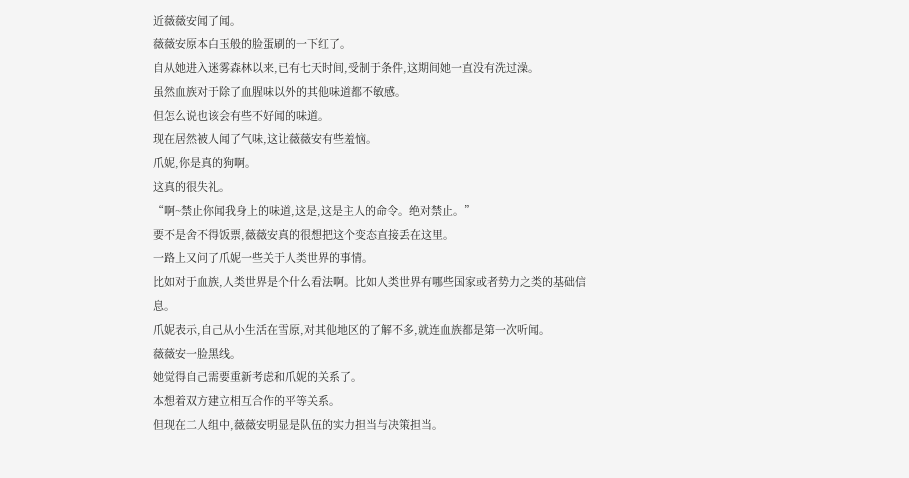近薇薇安闻了闻。
薇薇安原本白玉般的脸蛋刷的一下红了。
自从她进入迷雾森林以来,已有七天时间,受制于条件,这期间她一直没有洗过澡。
虽然血族对于除了血腥味以外的其他味道都不敏感。
但怎么说也该会有些不好闻的味道。
现在居然被人闻了气味,这让薇薇安有些羞恼。
爪妮,你是真的狗啊。
这真的很失礼。
“啊~禁止你闻我身上的味道,这是,这是主人的命令。绝对禁止。”
要不是舍不得饭票,薇薇安真的很想把这个变态直接丢在这里。
一路上又问了爪妮一些关于人类世界的事情。
比如对于血族,人类世界是个什么看法啊。比如人类世界有哪些国家或者势力之类的基础信息。
爪妮表示,自己从小生活在雪原,对其他地区的了解不多,就连血族都是第一次听闻。
薇薇安一脸黑线。
她觉得自己需要重新考虑和爪妮的关系了。
本想着双方建立相互合作的平等关系。
但现在二人组中,薇薇安明显是队伍的实力担当与决策担当。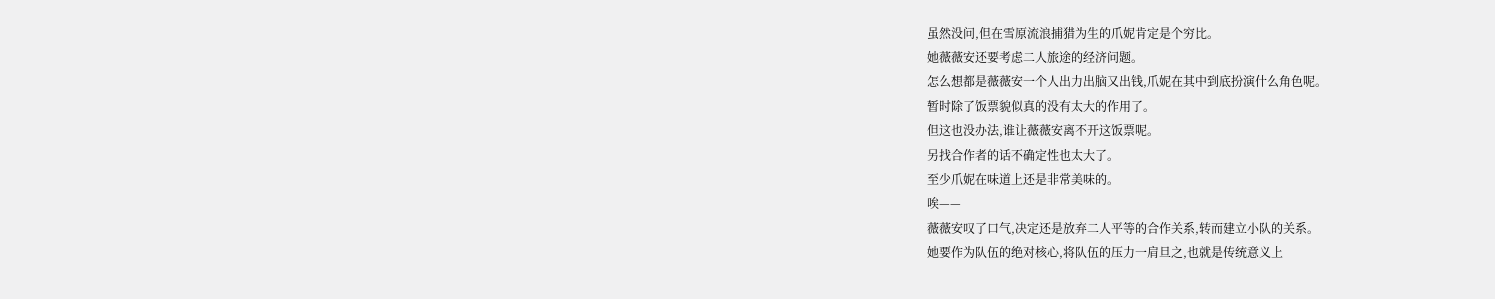虽然没问,但在雪原流浪捕猎为生的爪妮肯定是个穷比。
她薇薇安还要考虑二人旅途的经济问题。
怎么想都是薇薇安一个人出力出脑又出钱,爪妮在其中到底扮演什么角色呢。
暂时除了饭票貌似真的没有太大的作用了。
但这也没办法,谁让薇薇安离不开这饭票呢。
另找合作者的话不确定性也太大了。
至少爪妮在味道上还是非常美味的。
唉——
薇薇安叹了口气,决定还是放弃二人平等的合作关系,转而建立小队的关系。
她要作为队伍的绝对核心,将队伍的压力一肩旦之,也就是传统意义上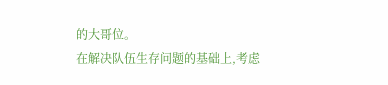的大哥位。
在解决队伍生存问题的基础上,考虑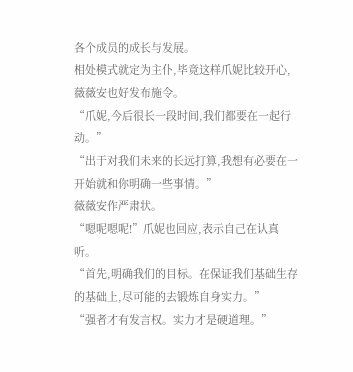各个成员的成长与发展。
相处模式就定为主仆,毕竟这样爪妮比较开心,薇薇安也好发布施令。
“爪妮,今后很长一段时间,我们都要在一起行动。”
“出于对我们未来的长远打算,我想有必要在一开始就和你明确一些事情。”
薇薇安作严肃状。
“嗯呢嗯呢!”爪妮也回应,表示自己在认真听。
“首先,明确我们的目标。在保证我们基础生存的基础上,尽可能的去锻炼自身实力。”
“强者才有发言权。实力才是硬道理。”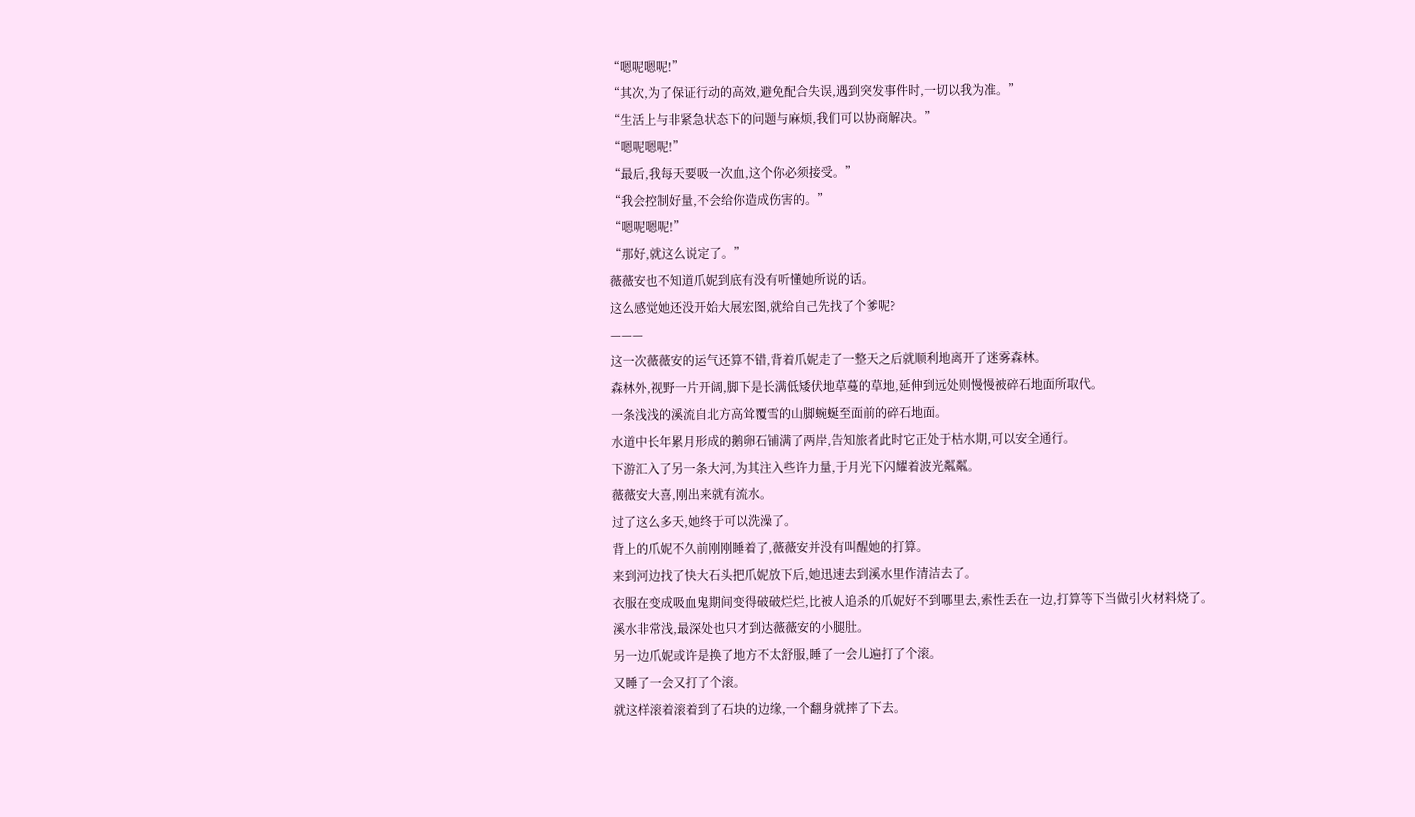“嗯呢嗯呢!”
“其次,为了保证行动的高效,避免配合失误,遇到突发事件时,一切以我为准。”
“生活上与非紧急状态下的问题与麻烦,我们可以协商解决。”
“嗯呢嗯呢!”
“最后,我每天要吸一次血,这个你必须接受。”
“我会控制好量,不会给你造成伤害的。”
“嗯呢嗯呢!”
“那好,就这么说定了。”
薇薇安也不知道爪妮到底有没有听懂她所说的话。
这么感觉她还没开始大展宏图,就给自己先找了个爹呢?
———
这一次薇薇安的运气还算不错,背着爪妮走了一整天之后就顺利地离开了迷雾森林。
森林外,视野一片开阔,脚下是长满低矮伏地草蔓的草地,延伸到远处则慢慢被碎石地面所取代。
一条浅浅的溪流自北方高耸覆雪的山脚蜿蜒至面前的碎石地面。
水道中长年累月形成的鹅卵石铺满了两岸,告知旅者此时它正处于枯水期,可以安全通行。
下游汇入了另一条大河,为其注入些许力量,于月光下闪耀着波光粼粼。
薇薇安大喜,刚出来就有流水。
过了这么多天,她终于可以洗澡了。
背上的爪妮不久前刚刚睡着了,薇薇安并没有叫醒她的打算。
来到河边找了快大石头把爪妮放下后,她迅速去到溪水里作清洁去了。
衣服在变成吸血鬼期间变得破破烂烂,比被人追杀的爪妮好不到哪里去,索性丢在一边,打算等下当做引火材料烧了。
溪水非常浅,最深处也只才到达薇薇安的小腿肚。
另一边爪妮或许是换了地方不太舒服,睡了一会儿遍打了个滚。
又睡了一会又打了个滚。
就这样滚着滚着到了石块的边缘,一个翻身就摔了下去。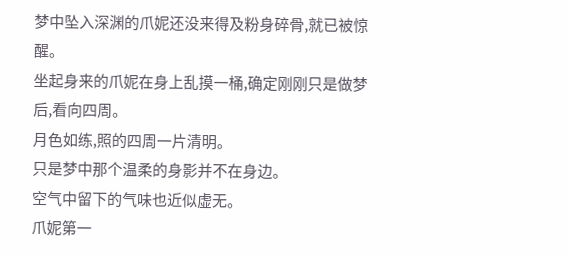梦中坠入深渊的爪妮还没来得及粉身碎骨,就已被惊醒。
坐起身来的爪妮在身上乱摸一桶,确定刚刚只是做梦后,看向四周。
月色如练,照的四周一片清明。
只是梦中那个温柔的身影并不在身边。
空气中留下的气味也近似虚无。
爪妮第一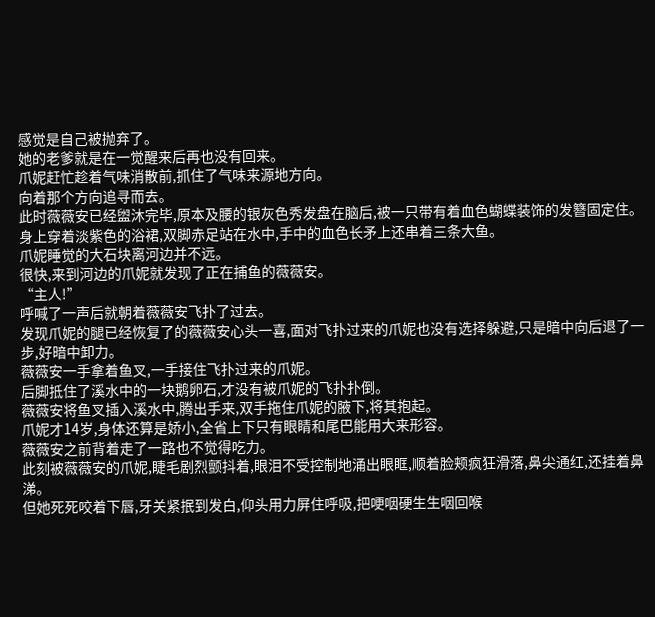感觉是自己被抛弃了。
她的老爹就是在一觉醒来后再也没有回来。
爪妮赶忙趁着气味消散前,抓住了气味来源地方向。
向着那个方向追寻而去。
此时薇薇安已经盥沐完毕,原本及腰的银灰色秀发盘在脑后,被一只带有着血色蝴蝶装饰的发簪固定住。
身上穿着淡紫色的浴裙,双脚赤足站在水中,手中的血色长矛上还串着三条大鱼。
爪妮睡觉的大石块离河边并不远。
很快,来到河边的爪妮就发现了正在捕鱼的薇薇安。
“主人!”
呼喊了一声后就朝着薇薇安飞扑了过去。
发现爪妮的腿已经恢复了的薇薇安心头一喜,面对飞扑过来的爪妮也没有选择躲避,只是暗中向后退了一步,好暗中卸力。
薇薇安一手拿着鱼叉,一手接住飞扑过来的爪妮。
后脚抵住了溪水中的一块鹅卵石,才没有被爪妮的飞扑扑倒。
薇薇安将鱼叉插入溪水中,腾出手来,双手拖住爪妮的腋下,将其抱起。
爪妮才14岁,身体还算是娇小,全省上下只有眼睛和尾巴能用大来形容。
薇薇安之前背着走了一路也不觉得吃力。
此刻被薇薇安的爪妮,睫毛剧烈颤抖着,眼泪不受控制地涌出眼眶,顺着脸颊疯狂滑落,鼻尖通红,还挂着鼻涕。
但她死死咬着下唇,牙关紧抿到发白,仰头用力屏住呼吸,把哽咽硬生生咽回喉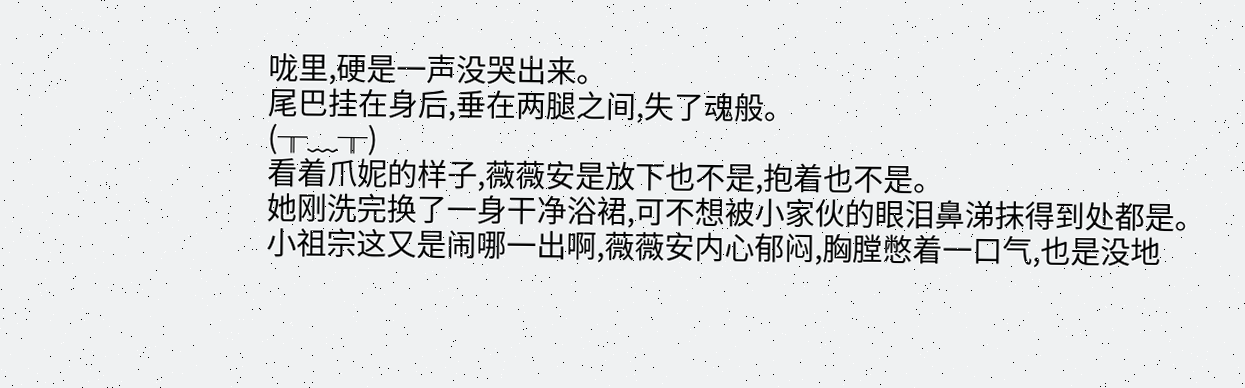咙里,硬是一声没哭出来。
尾巴挂在身后,垂在两腿之间,失了魂般。
(╥﹏╥)
看着爪妮的样子,薇薇安是放下也不是,抱着也不是。
她刚洗完换了一身干净浴裙,可不想被小家伙的眼泪鼻涕抹得到处都是。
小祖宗这又是闹哪一出啊,薇薇安内心郁闷,胸膛憋着一口气,也是没地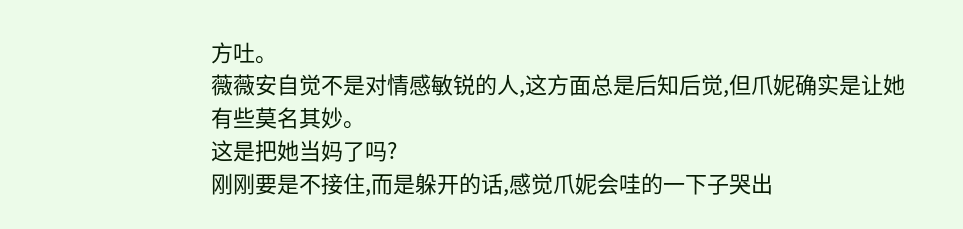方吐。
薇薇安自觉不是对情感敏锐的人,这方面总是后知后觉,但爪妮确实是让她有些莫名其妙。
这是把她当妈了吗?
刚刚要是不接住,而是躲开的话,感觉爪妮会哇的一下子哭出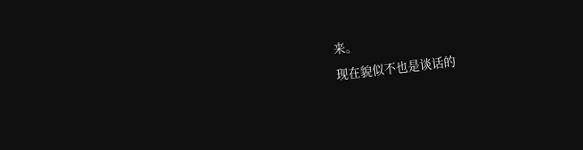来。
现在貌似不也是谈话的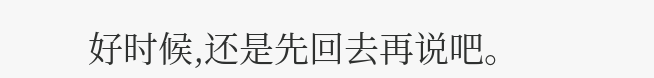好时候,还是先回去再说吧。